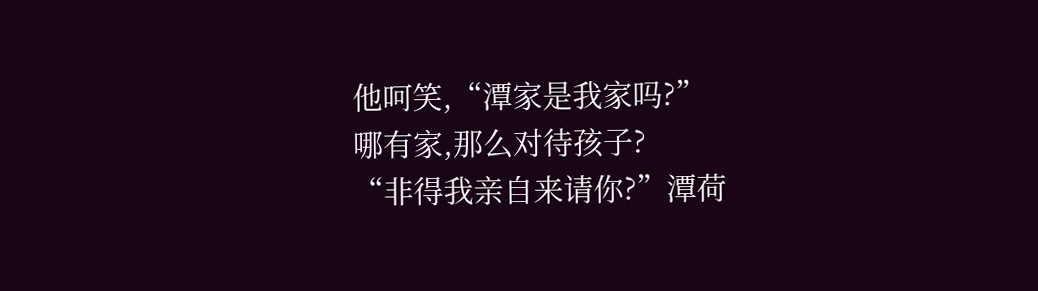他呵笑,“潭家是我家吗?”
哪有家,那么对待孩子?
“非得我亲自来请你?”潭荷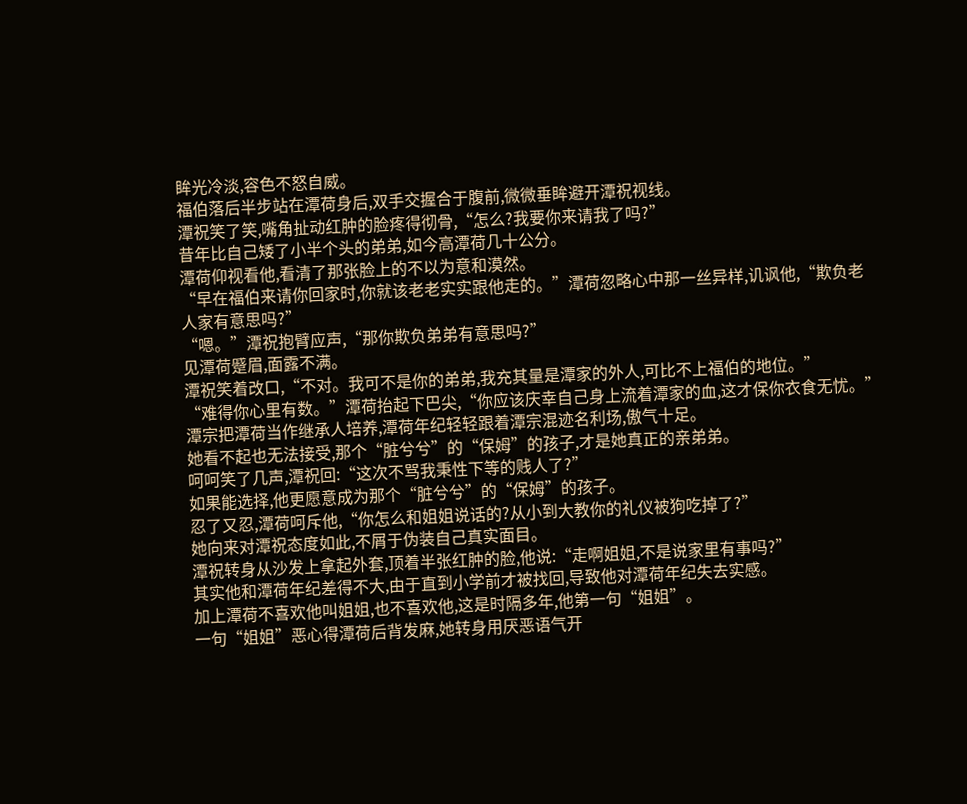眸光冷淡,容色不怒自威。
福伯落后半步站在潭荷身后,双手交握合于腹前,微微垂眸避开潭祝视线。
潭祝笑了笑,嘴角扯动红肿的脸疼得彻骨,“怎么?我要你来请我了吗?”
昔年比自己矮了小半个头的弟弟,如今高潭荷几十公分。
潭荷仰视看他,看清了那张脸上的不以为意和漠然。
“早在福伯来请你回家时,你就该老老实实跟他走的。”潭荷忽略心中那一丝异样,讥讽他,“欺负老人家有意思吗?”
“嗯。”潭祝抱臂应声,“那你欺负弟弟有意思吗?”
见潭荷蹙眉,面露不满。
潭祝笑着改口,“不对。我可不是你的弟弟,我充其量是潭家的外人,可比不上福伯的地位。”
“难得你心里有数。”潭荷抬起下巴尖,“你应该庆幸自己身上流着潭家的血,这才保你衣食无忧。”
潭宗把潭荷当作继承人培养,潭荷年纪轻轻跟着潭宗混迹名利场,傲气十足。
她看不起也无法接受,那个“脏兮兮”的“保姆”的孩子,才是她真正的亲弟弟。
呵呵笑了几声,潭祝回:“这次不骂我秉性下等的贱人了?”
如果能选择,他更愿意成为那个“脏兮兮”的“保姆”的孩子。
忍了又忍,潭荷呵斥他,“你怎么和姐姐说话的?从小到大教你的礼仪被狗吃掉了?”
她向来对潭祝态度如此,不屑于伪装自己真实面目。
潭祝转身从沙发上拿起外套,顶着半张红肿的脸,他说:“走啊姐姐,不是说家里有事吗?”
其实他和潭荷年纪差得不大,由于直到小学前才被找回,导致他对潭荷年纪失去实感。
加上潭荷不喜欢他叫姐姐,也不喜欢他,这是时隔多年,他第一句“姐姐”。
一句“姐姐”恶心得潭荷后背发麻,她转身用厌恶语气开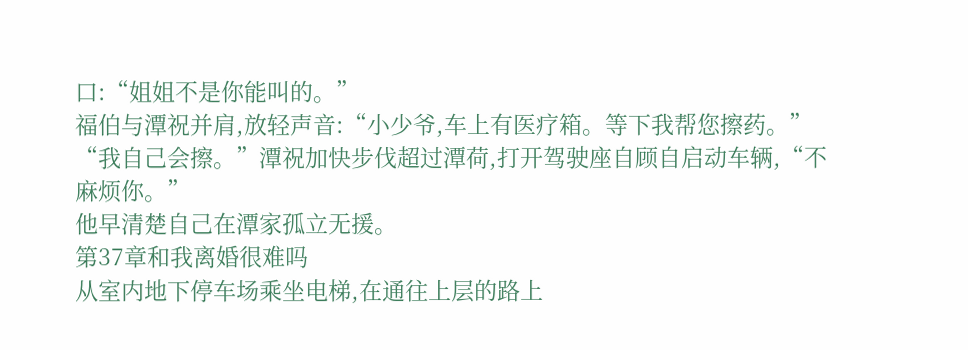口:“姐姐不是你能叫的。”
福伯与潭祝并肩,放轻声音:“小少爷,车上有医疗箱。等下我帮您擦药。”
“我自己会擦。”潭祝加快步伐超过潭荷,打开驾驶座自顾自启动车辆,“不麻烦你。”
他早清楚自己在潭家孤立无援。
第37章和我离婚很难吗
从室内地下停车场乘坐电梯,在通往上层的路上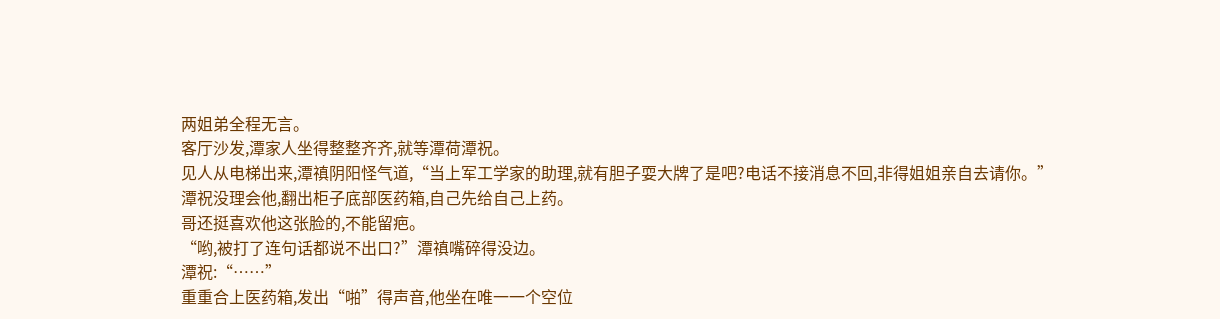两姐弟全程无言。
客厅沙发,潭家人坐得整整齐齐,就等潭荷潭祝。
见人从电梯出来,潭禛阴阳怪气道,“当上军工学家的助理,就有胆子耍大牌了是吧?电话不接消息不回,非得姐姐亲自去请你。”
潭祝没理会他,翻出柜子底部医药箱,自己先给自己上药。
哥还挺喜欢他这张脸的,不能留疤。
“哟,被打了连句话都说不出口?”潭禛嘴碎得没边。
潭祝:“……”
重重合上医药箱,发出“啪”得声音,他坐在唯一一个空位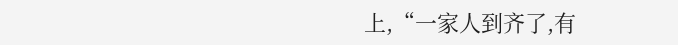上,“一家人到齐了,有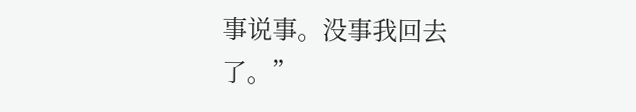事说事。没事我回去了。”